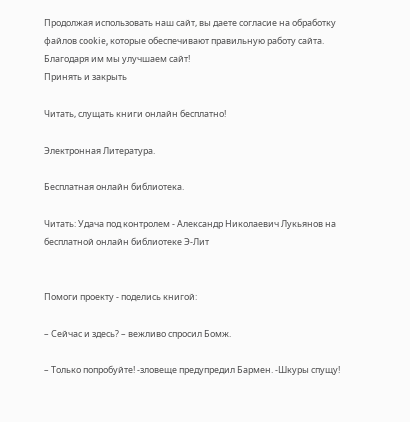Продолжая использовать наш сайт, вы даете согласие на обработку файлов cookie, которые обеспечивают правильную работу сайта. Благодаря им мы улучшаем сайт!
Принять и закрыть

Читать, слущать книги онлайн бесплатно!

Электронная Литература.

Бесплатная онлайн библиотека.

Читать: Удача под контролем - Александр Николаевич Лукьянов на бесплатной онлайн библиотеке Э-Лит


Помоги проекту - поделись книгой:

– Сейчас и здесь? – вежливо спросил Бомж.

– Только попробуйте! -зловеще предупредил Бармен. -Шкуры спущу!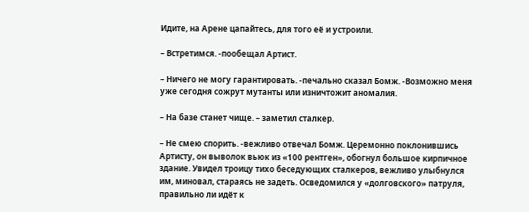Идите, на Арене цапайтесь, для того её и устроили.

– Встретимся. -пообещал Артист.

– Ничего не могу гарантировать. -печально сказал Бомж. -Возможно меня уже сегодня сожрут мутанты или изничтожит аномалия.

– На базе станет чище. – заметил сталкер.

– Не смею спорить. -вежливо отвечал Бомж. Церемонно поклонившись Артисту, он выволок вьюк из «100 рентген», обогнул большое кирпичное здание. Увидел троицу тихо беседующих сталкеров, вежливо улыбнулся им, миновал, стараясь не задеть. Осведомился у «долговского» патруля, правильно ли идёт к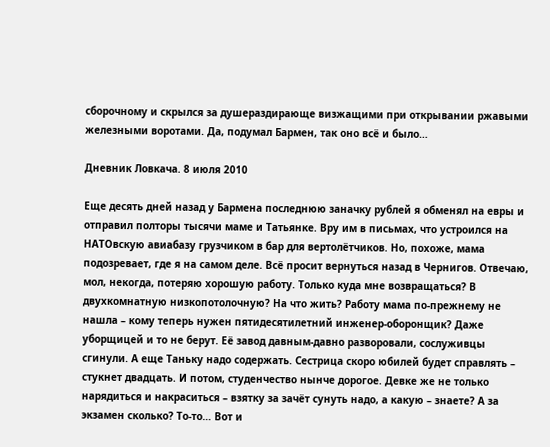сборочному и скрылся за душераздирающе визжащими при открывании ржавыми железными воротами. Да, подумал Бармен, так оно всё и было…

Дневник Ловкача. 8 июля 2010

Еще десять дней назад у Бармена последнюю заначку рублей я обменял на евры и отправил полторы тысячи маме и Татьянке. Вру им в письмах, что устроился на НАТОвскую авиабазу грузчиком в бар для вертолётчиков. Но, похоже, мама подозревает, где я на самом деле. Всё просит вернуться назад в Чернигов. Отвечаю, мол, некогда, потеряю хорошую работу. Только куда мне возвращаться? В двухкомнатную низкопотолочную? На что жить? Работу мама по-прежнему не нашла – кому теперь нужен пятидесятилетний инженер-оборонщик? Даже уборщицей и то не берут. Её завод давным-давно разворовали, сослуживцы сгинули. А еще Таньку надо содержать. Сестрица скоро юбилей будет справлять – стукнет двадцать. И потом, студенчество нынче дорогое. Девке же не только нарядиться и накраситься – взятку за зачёт сунуть надо, а какую – знаете? А за экзамен сколько? То-то… Вот и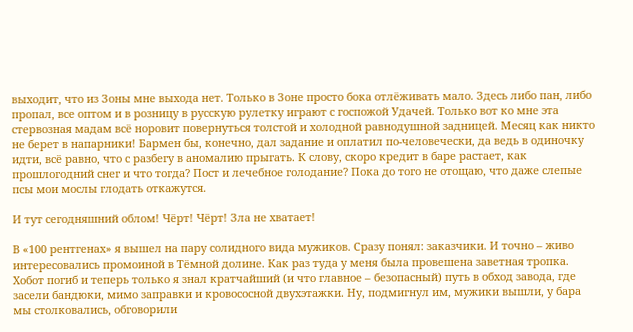выходит, что из Зоны мне выхода нет. Только в Зоне просто бока отлёживать мало. Здесь либо пан, либо пропал, все оптом и в розницу в русскую рулетку играют с госпожой Удачей. Только вот ко мне эта стервозная мадам всё норовит повернуться толстой и холодной равнодушной задницей. Месяц как никто не берет в напарники! Бармен бы, конечно, дал задание и оплатил по-человечески, да ведь в одиночку идти, всё равно, что с разбегу в аномалию прыгать. К слову, скоро кредит в баре растает, как прошлогодний снег и что тогда? Пост и лечебное голодание? Пока до того не отощаю, что даже слепые псы мои мослы глодать откажутся.

И тут сегодняшний облом! Чёрт! Чёрт! Зла не хватает!

В «100 рентгенах» я вышел на пару солидного вида мужиков. Сразу понял: заказчики. И точно – живо интересовались промоиной в Тёмной долине. Как раз туда у меня была провешена заветная тропка. Хобот погиб и теперь только я знал кратчайший (и что главное – безопасный) путь в обход завода, где засели бандюки, мимо заправки и кровососной двухэтажки. Ну, подмигнул им, мужики вышли, у бара мы столковались, обговорили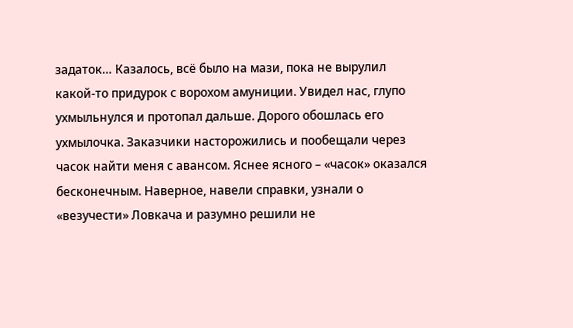задаток… Казалось, всё было на мази, пока не вырулил какой-то придурок с ворохом амуниции. Увидел нас, глупо ухмыльнулся и протопал дальше. Дорого обошлась его ухмылочка. Заказчики насторожились и пообещали через часок найти меня с авансом. Яснее ясного – «часок» оказался бесконечным. Наверное, навели справки, узнали о «везучести» Ловкача и разумно решили не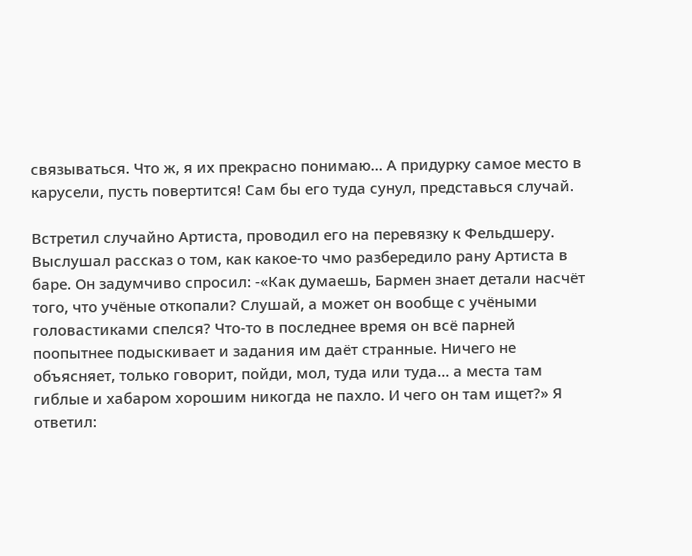связываться. Что ж, я их прекрасно понимаю… А придурку самое место в карусели, пусть повертится! Сам бы его туда сунул, представься случай.

Встретил случайно Артиста, проводил его на перевязку к Фельдшеру. Выслушал рассказ о том, как какое-то чмо разбередило рану Артиста в баре. Он задумчиво спросил: -«Как думаешь, Бармен знает детали насчёт того, что учёные откопали? Слушай, а может он вообще с учёными головастиками спелся? Что-то в последнее время он всё парней поопытнее подыскивает и задания им даёт странные. Ничего не объясняет, только говорит, пойди, мол, туда или туда… а места там гиблые и хабаром хорошим никогда не пахло. И чего он там ищет?» Я ответил: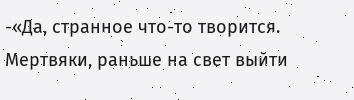-«Да, странное что-то творится. Мертвяки, раньше на свет выйти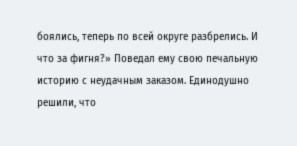боялись, теперь по всей округе разбрелись. И что за фигня?» Поведал ему свою печальную историю с неудачным заказом. Единодушно решили, что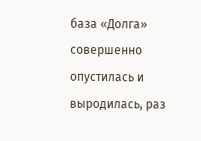база «Долга» совершенно опустилась и выродилась, раз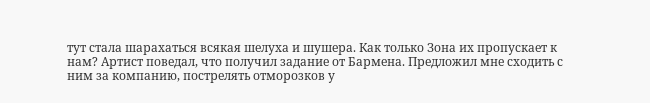тут стала шарахаться всякая шелуха и шушера. Как только Зона их пропускает к нам? Артист поведал, что получил задание от Бармена. Предложил мне сходить с ним за компанию, пострелять отморозков у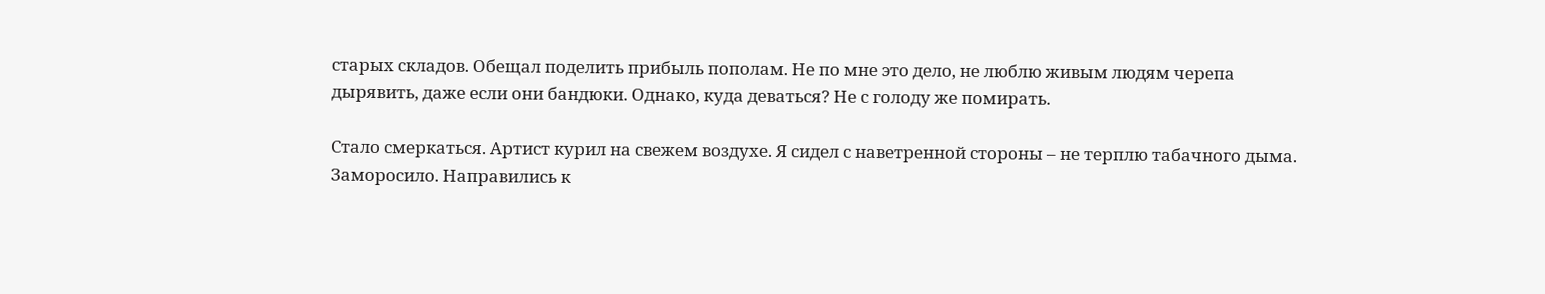старых складов. Обещал поделить прибыль пополам. Не по мне это дело, не люблю живым людям черепа дырявить, даже если они бандюки. Однако, куда деваться? Не с голоду же помирать.

Стало смеркаться. Артист курил на свежем воздухе. Я сидел с наветренной стороны – не терплю табачного дыма. Заморосило. Направились к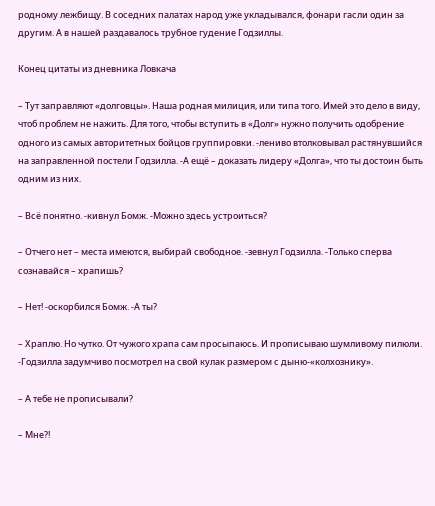родному лежбищу. В соседних палатах народ уже укладывался, фонари гасли один за другим. А в нашей раздавалось трубное гудение Годзиллы.

Конец цитаты из дневника Ловкача

– Тут заправляют «долговцы». Наша родная милиция, или типа того. Имей это дело в виду, чтоб проблем не нажить. Для того, чтобы вступить в «Долг» нужно получить одобрение одного из самых авторитетных бойцов группировки. -лениво втолковывал растянувшийся на заправленной постели Годзилла. -А ещё – доказать лидеру «Долга», что ты достоин быть одним из них.

– Всё понятно. -кивнул Бомж. -Можно здесь устроиться?

– Отчего нет – места имеются, выбирай свободное. -зевнул Годзилла. -Только сперва сознавайся – храпишь?

– Нет! -оскорбился Бомж. -А ты?

– Храплю. Но чутко. От чужого храпа сам просыпаюсь. И прописываю шумливому пилюли. -Годзилла задумчиво посмотрел на свой кулак размером с дыню-«колхознику».

– А тебе не прописывали?

– Мне?!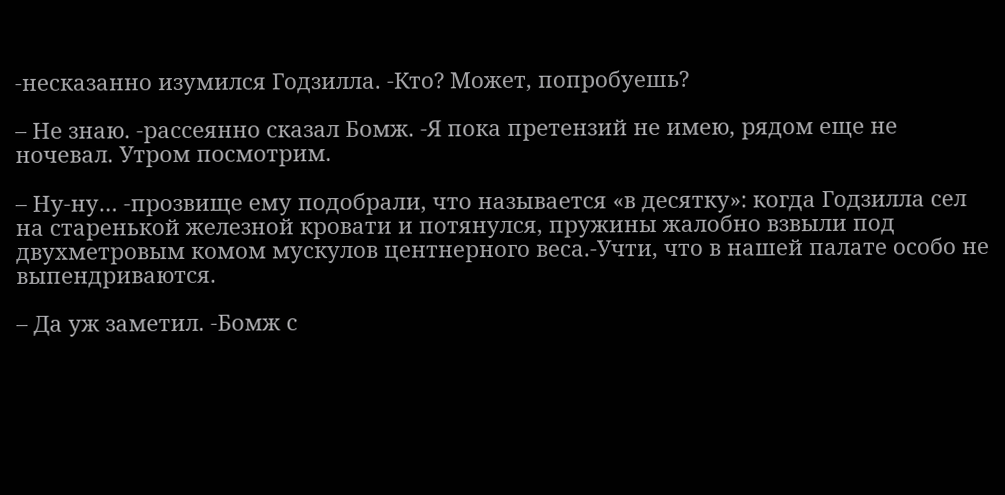-несказанно изумился Годзилла. -Кто? Может, попробуешь?

– Не знаю. -рассеянно сказал Бомж. -Я пока претензий не имею, рядом еще не ночевал. Утром посмотрим.

– Ну-ну… -прозвище ему подобрали, что называется «в десятку»: когда Годзилла сел на старенькой железной кровати и потянулся, пружины жалобно взвыли под двухметровым комом мускулов центнерного веса.-Учти, что в нашей палате особо не выпендриваются.

– Да уж заметил. -Бомж с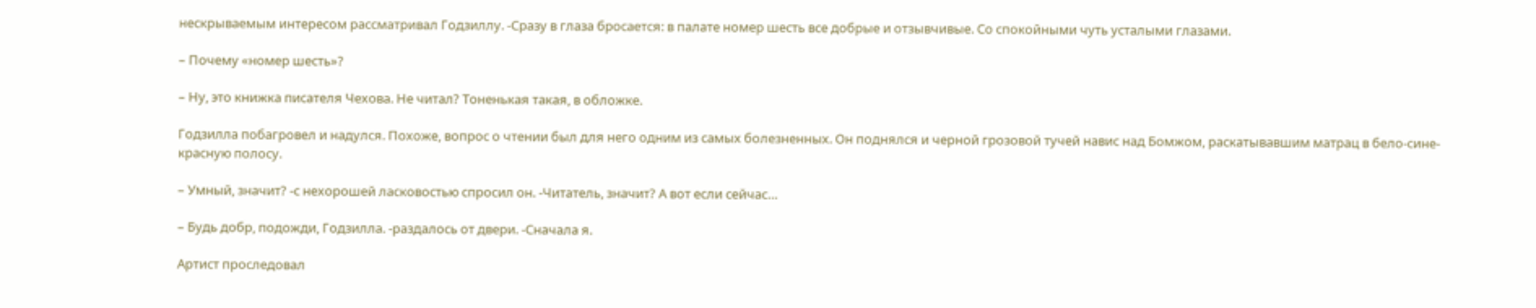нескрываемым интересом рассматривал Годзиллу. -Сразу в глаза бросается: в палате номер шесть все добрые и отзывчивые. Со спокойными чуть усталыми глазами.

– Почему «номер шесть»?

– Ну, это книжка писателя Чехова. Не читал? Тоненькая такая, в обложке.

Годзилла побагровел и надулся. Похоже, вопрос о чтении был для него одним из самых болезненных. Он поднялся и черной грозовой тучей навис над Бомжом, раскатывавшим матрац в бело-сине-красную полосу.

– Умный, значит? -с нехорошей ласковостью спросил он. -Читатель, значит? А вот если сейчас…

– Будь добр, подожди, Годзилла. -раздалось от двери. -Сначала я.

Артист проследовал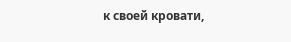к своей кровати,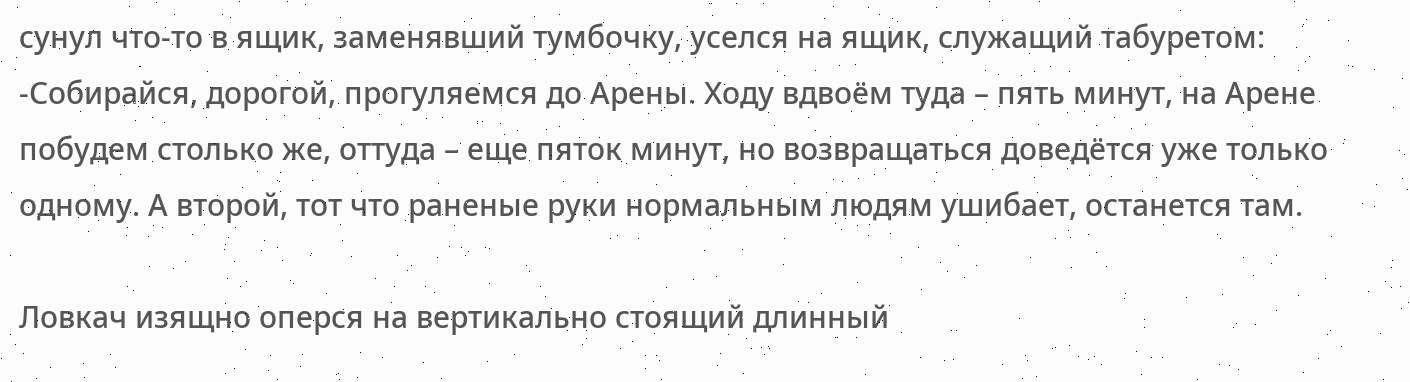сунул что-то в ящик, заменявший тумбочку, уселся на ящик, служащий табуретом: -Собирайся, дорогой, прогуляемся до Арены. Ходу вдвоём туда – пять минут, на Арене побудем столько же, оттуда – еще пяток минут, но возвращаться доведётся уже только одному. А второй, тот что раненые руки нормальным людям ушибает, останется там.

Ловкач изящно оперся на вертикально стоящий длинный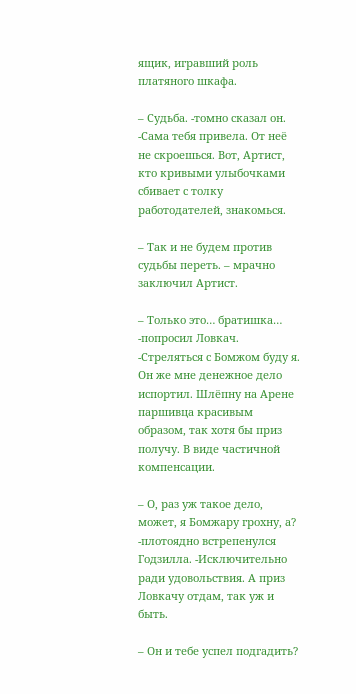ящик, игравший роль платяного шкафа.

– Судьба. -томно сказал он. -Сама тебя привела. От неё не скроешься. Вот, Артист, кто кривыми улыбочками сбивает с толку работодателей, знакомься.

– Так и не будем против судьбы переть. – мрачно заключил Артист.

– Только это… братишка… -попросил Ловкач. -Стреляться с Бомжом буду я. Он же мне денежное дело испортил. Шлёпну на Арене паршивца красивым образом, так хотя бы приз получу. В виде частичной компенсации.

– О, раз уж такое дело, может, я Бомжару грохну, а? -плотоядно встрепенулся Годзилла. -Исключительно ради удовольствия. А приз Ловкачу отдам, так уж и быть.

– Он и тебе успел подгадить?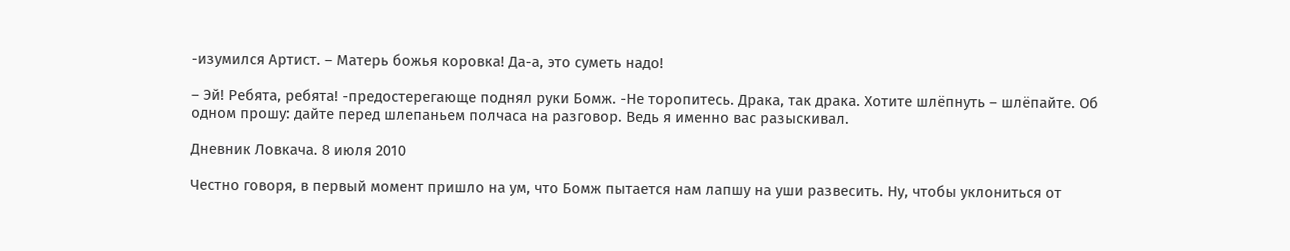-изумился Артист. – Матерь божья коровка! Да-а, это суметь надо!

– Эй! Ребята, ребята! -предостерегающе поднял руки Бомж. -Не торопитесь. Драка, так драка. Хотите шлёпнуть – шлёпайте. Об одном прошу: дайте перед шлепаньем полчаса на разговор. Ведь я именно вас разыскивал.

Дневник Ловкача. 8 июля 2010

Честно говоря, в первый момент пришло на ум, что Бомж пытается нам лапшу на уши развесить. Ну, чтобы уклониться от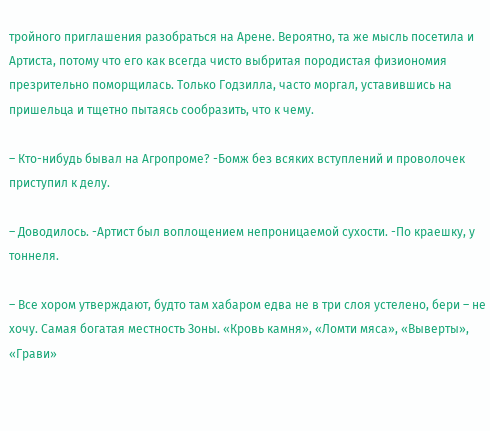тройного приглашения разобраться на Арене. Вероятно, та же мысль посетила и Артиста, потому что его как всегда чисто выбритая породистая физиономия презрительно поморщилась. Только Годзилла, часто моргал, уставившись на пришельца и тщетно пытаясь сообразить, что к чему.

– Кто-нибудь бывал на Агропроме? -Бомж без всяких вступлений и проволочек приступил к делу.

– Доводилось. -Артист был воплощением непроницаемой сухости. -По краешку, у тоннеля.

– Все хором утверждают, будто там хабаром едва не в три слоя устелено, бери – не хочу. Самая богатая местность Зоны. «Кровь камня», «Ломти мяса», «Выверты», «Грави»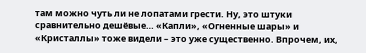там можно чуть ли не лопатами грести. Ну, это штуки сравнительно дешёвые… «Капли», «Огненные шары» и «Кристаллы» тоже видели – это уже существенно. Впрочем, их,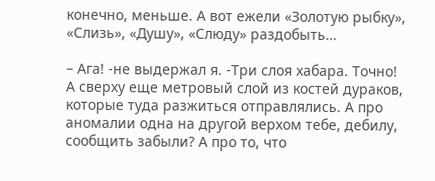конечно, меньше. А вот ежели «Золотую рыбку», «Слизь», «Душу», «Слюду» раздобыть…

– Ага! -не выдержал я. -Три слоя хабара. Точно! А сверху еще метровый слой из костей дураков, которые туда разжиться отправлялись. А про аномалии одна на другой верхом тебе, дебилу, сообщить забыли? А про то, что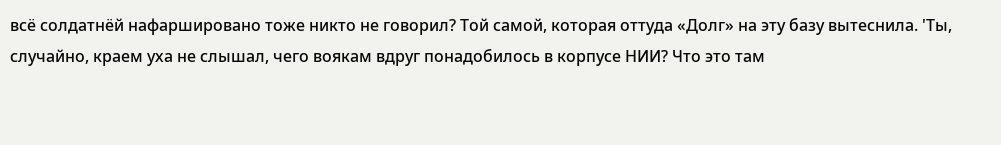всё солдатнёй нафаршировано тоже никто не говорил? Той самой, которая оттуда «Долг» на эту базу вытеснила. 'Ты, случайно, краем уха не слышал, чего воякам вдруг понадобилось в корпусе НИИ? Что это там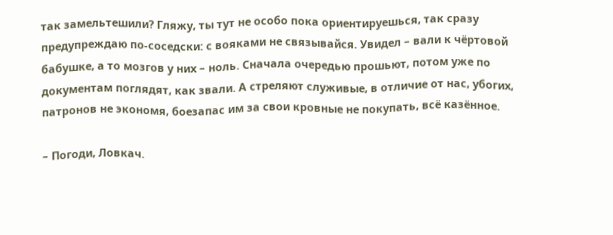так замельтешили? Гляжу, ты тут не особо пока ориентируешься, так сразу предупреждаю по-соседски: с вояками не связывайся. Увидел – вали к чёртовой бабушке, а то мозгов у них – ноль. Сначала очередью прошьют, потом уже по документам поглядят, как звали. А стреляют служивые, в отличие от нас, убогих, патронов не экономя, боезапас им за свои кровные не покупать, всё казённое.

– Погоди, Ловкач.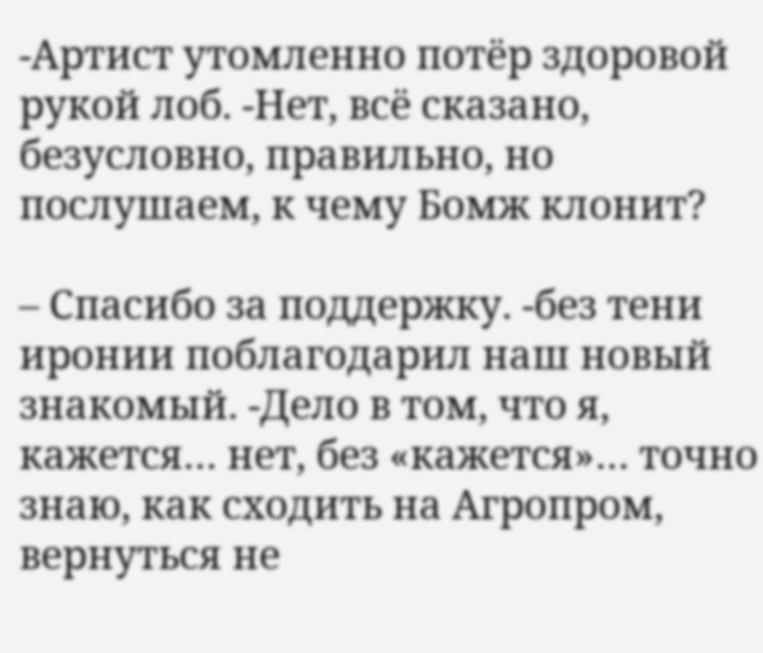-Артист утомленно потёр здоровой рукой лоб. -Нет, всё сказано, безусловно, правильно, но послушаем, к чему Бомж клонит?

– Спасибо за поддержку. -без тени иронии поблагодарил наш новый знакомый. -Дело в том, что я, кажется… нет, без «кажется»… точно знаю, как сходить на Агропром, вернуться не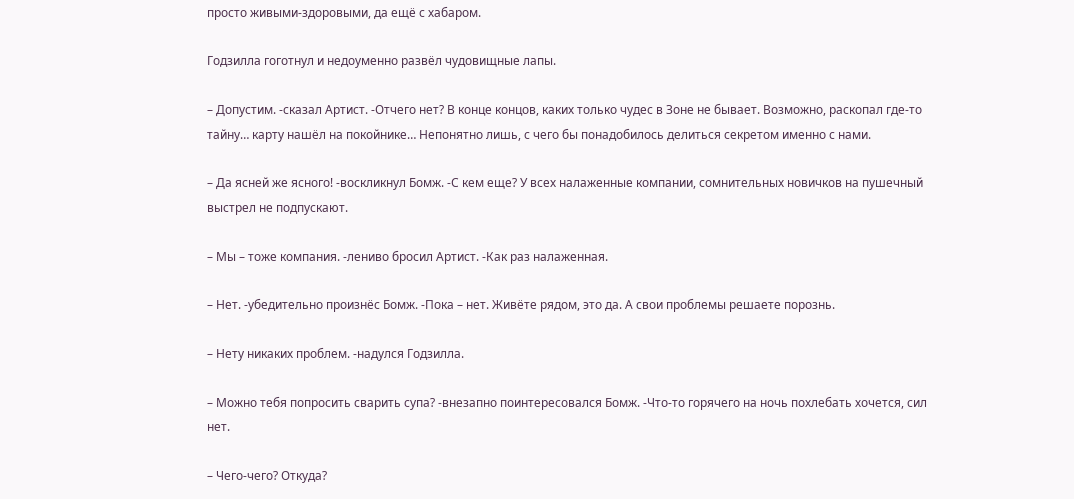просто живыми-здоровыми, да ещё с хабаром.

Годзилла гоготнул и недоуменно развёл чудовищные лапы.

– Допустим. -сказал Артист. -Отчего нет? В конце концов, каких только чудес в Зоне не бывает. Возможно, раскопал где-то тайну… карту нашёл на покойнике… Непонятно лишь, с чего бы понадобилось делиться секретом именно с нами.

– Да ясней же ясного! -воскликнул Бомж. -С кем еще? У всех налаженные компании, сомнительных новичков на пушечный выстрел не подпускают.

– Мы – тоже компания. -лениво бросил Артист. -Как раз налаженная.

– Нет. -убедительно произнёс Бомж. -Пока – нет. Живёте рядом, это да. А свои проблемы решаете порознь.

– Нету никаких проблем. -надулся Годзилла.

– Можно тебя попросить сварить супа? -внезапно поинтересовался Бомж. -Что-то горячего на ночь похлебать хочется, сил нет.

– Чего-чего? Откуда?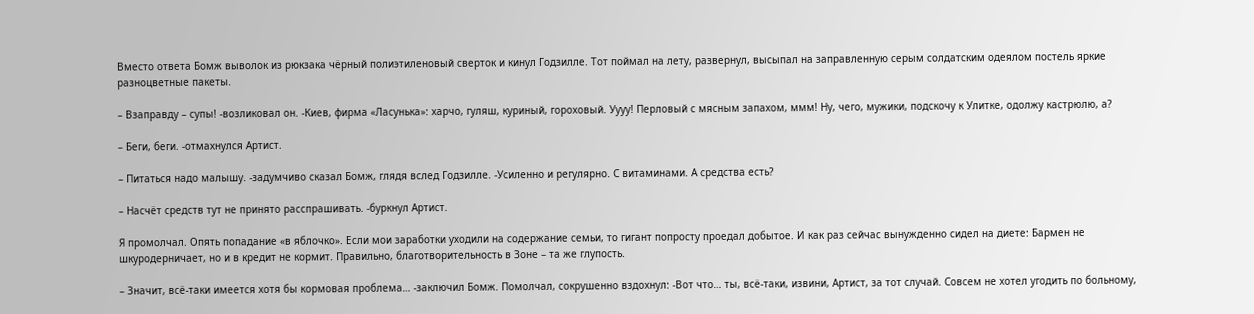Вместо ответа Бомж выволок из рюкзака чёрный полиэтиленовый сверток и кинул Годзилле. Тот поймал на лету, развернул, высыпал на заправленную серым солдатским одеялом постель яркие разноцветные пакеты.

– Взаправду – супы! -возликовал он. -Киев, фирма «Ласунька»: харчо, гуляш, куриный, гороховый. Уууу! Перловый с мясным запахом, ммм! Ну, чего, мужики, подскочу к Улитке, одолжу кастрюлю, а?

– Беги, беги. -отмахнулся Артист.

– Питаться надо малышу. -задумчиво сказал Бомж, глядя вслед Годзилле. -Усиленно и регулярно. С витаминами. А средства есть?

– Насчёт средств тут не принято расспрашивать. -буркнул Артист.

Я промолчал. Опять попадание «в яблочко». Если мои заработки уходили на содержание семьи, то гигант попросту проедал добытое. И как раз сейчас вынужденно сидел на диете: Бармен не шкуродерничает, но и в кредит не кормит. Правильно, благотворительность в Зоне – та же глупость.

– Значит, всё-таки имеется хотя бы кормовая проблема… -заключил Бомж. Помолчал, сокрушенно вздохнул: -Вот что… ты, всё-таки, извини, Артист, за тот случай. Совсем не хотел угодить по больному,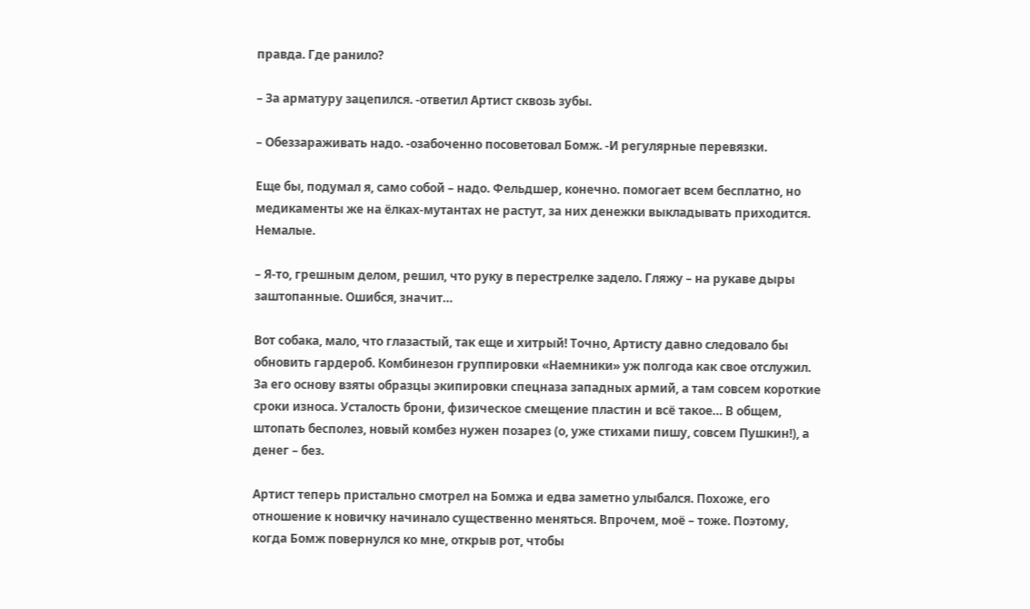правда. Где ранило?

– За арматуру зацепился. -ответил Артист сквозь зубы.

– Обеззараживать надо. -озабоченно посоветовал Бомж. -И регулярные перевязки.

Еще бы, подумал я, само собой – надо. Фельдшер, конечно. помогает всем бесплатно, но медикаменты же на ёлках-мутантах не растут, за них денежки выкладывать приходится. Немалые.

– Я-то, грешным делом, решил, что руку в перестрелке задело. Гляжу – на рукаве дыры заштопанные. Ошибся, значит…

Вот собака, мало, что глазастый, так еще и хитрый! Точно, Артисту давно следовало бы обновить гардероб. Комбинезон группировки «Наемники» уж полгода как свое отслужил. За его основу взяты образцы экипировки спецназа западных армий, а там совсем короткие сроки износа. Усталость брони, физическое смещение пластин и всё такое… В общем, штопать бесполез, новый комбез нужен позарез (о, уже стихами пишу, совсем Пушкин!), а денег – без.

Артист теперь пристально смотрел на Бомжа и едва заметно улыбался. Похоже, его отношение к новичку начинало существенно меняться. Впрочем, моё – тоже. Поэтому, когда Бомж повернулся ко мне, открыв рот, чтобы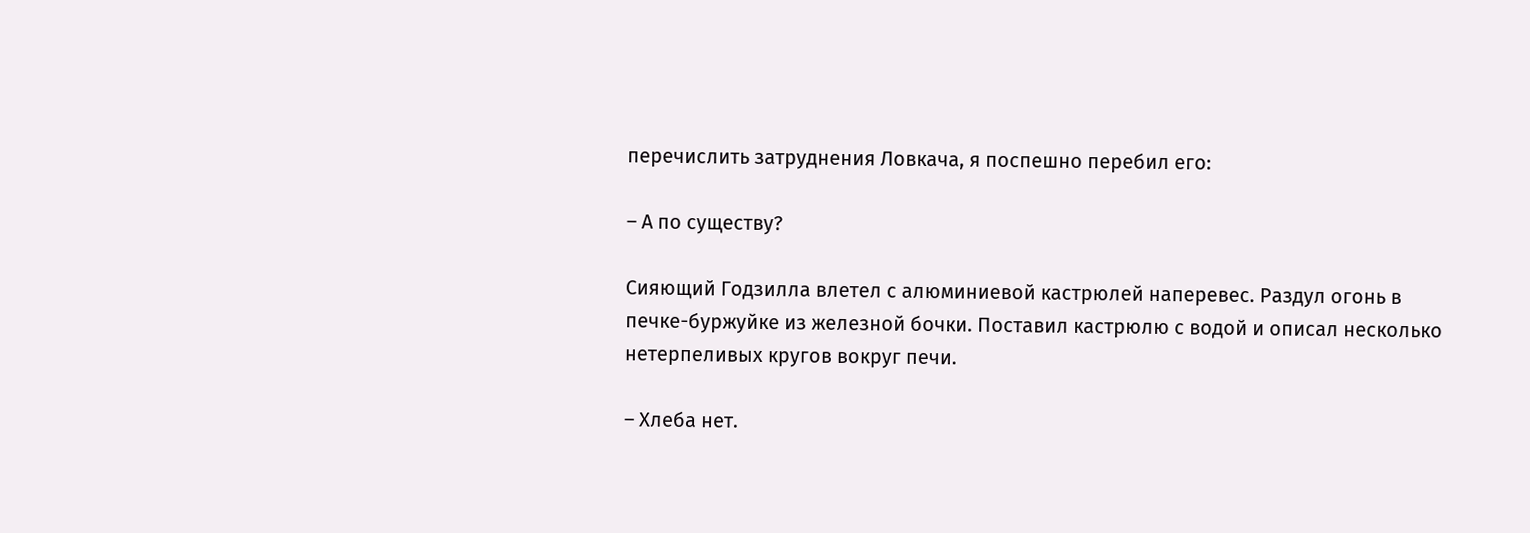перечислить затруднения Ловкача, я поспешно перебил его:

– А по существу?

Сияющий Годзилла влетел с алюминиевой кастрюлей наперевес. Раздул огонь в печке-буржуйке из железной бочки. Поставил кастрюлю с водой и описал несколько нетерпеливых кругов вокруг печи.

– Хлеба нет.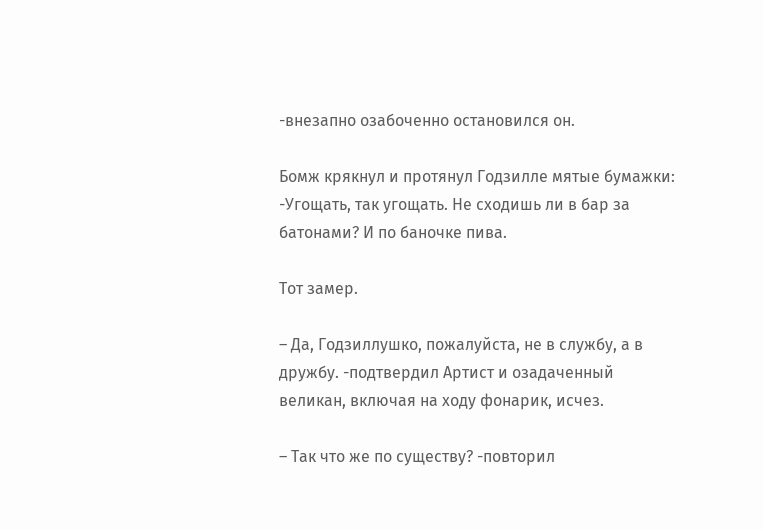-внезапно озабоченно остановился он.

Бомж крякнул и протянул Годзилле мятые бумажки: -Угощать, так угощать. Не сходишь ли в бар за батонами? И по баночке пива.

Тот замер.

– Да, Годзиллушко, пожалуйста, не в службу, а в дружбу. -подтвердил Артист и озадаченный великан, включая на ходу фонарик, исчез.

– Так что же по существу? -повторил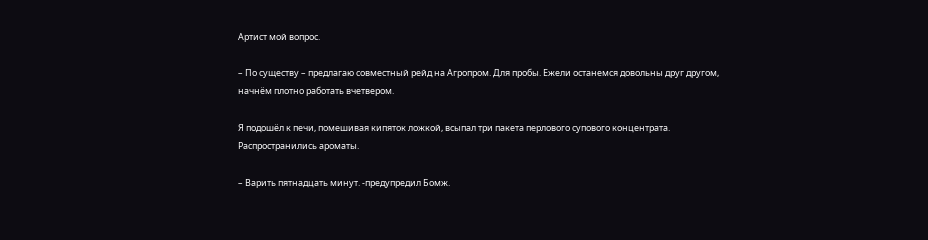Артист мой вопрос.

– По существу – предлагаю совместный рейд на Агропром. Для пробы. Ежели останемся довольны друг другом, начнём плотно работать вчетвером.

Я подошёл к печи, помешивая кипяток ложкой, всыпал три пакета перлового супового концентрата. Распространились ароматы.

– Варить пятнадцать минут. -предупредил Бомж.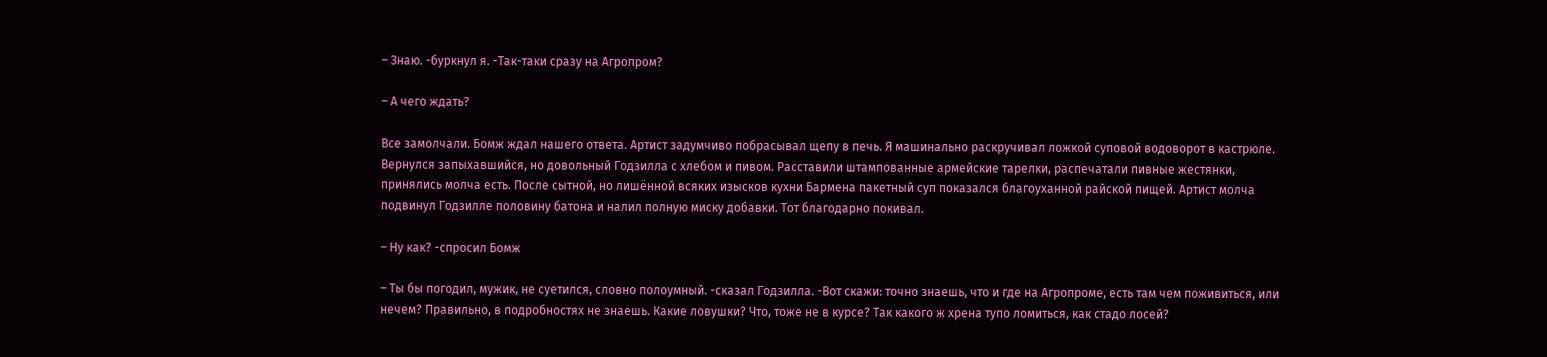– Знаю. -буркнул я. -Так-таки сразу на Агропром?

– А чего ждать?

Все замолчали. Бомж ждал нашего ответа. Артист задумчиво побрасывал щепу в печь. Я машинально раскручивал ложкой суповой водоворот в кастрюле. Вернулся запыхавшийся, но довольный Годзилла с хлебом и пивом. Расставили штампованные армейские тарелки, распечатали пивные жестянки, принялись молча есть. После сытной, но лишённой всяких изысков кухни Бармена пакетный суп показался благоуханной райской пищей. Артист молча подвинул Годзилле половину батона и налил полную миску добавки. Тот благодарно покивал.

– Ну как? -спросил Бомж

– Ты бы погодил, мужик, не суетился, словно полоумный. -сказал Годзилла. -Вот скажи: точно знаешь, что и где на Агропроме, есть там чем поживиться, или нечем? Правильно, в подробностях не знаешь. Какие ловушки? Что, тоже не в курсе? Так какого ж хрена тупо ломиться, как стадо лосей?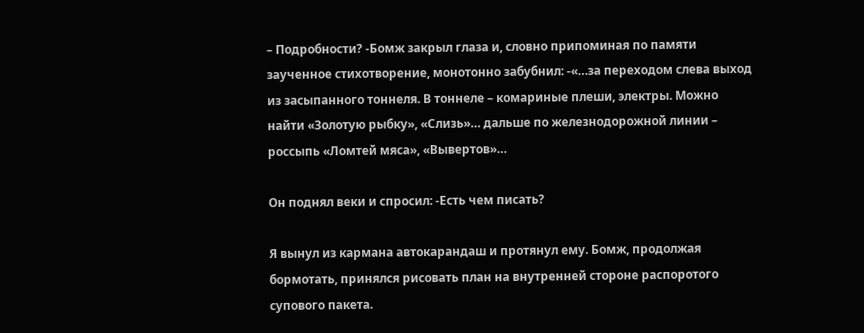– Подробности? -Бомж закрыл глаза и, словно припоминая по памяти заученное стихотворение, монотонно забубнил: -«…за переходом слева выход из засыпанного тоннеля. В тоннеле – комариные плеши, электры. Можно найти «Золотую рыбку», «Слизь»… дальше по железнодорожной линии – россыпь «Ломтей мяса», «Вывертов»…

Он поднял веки и спросил: -Есть чем писать?

Я вынул из кармана автокарандаш и протянул ему. Бомж, продолжая бормотать, принялся рисовать план на внутренней стороне распоротого супового пакета.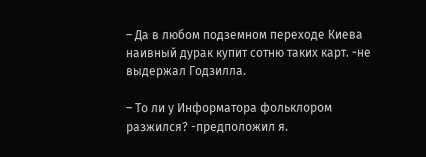– Да в любом подземном переходе Киева наивный дурак купит сотню таких карт. -не выдержал Годзилла.

– То ли у Информатора фольклором разжился? -предположил я.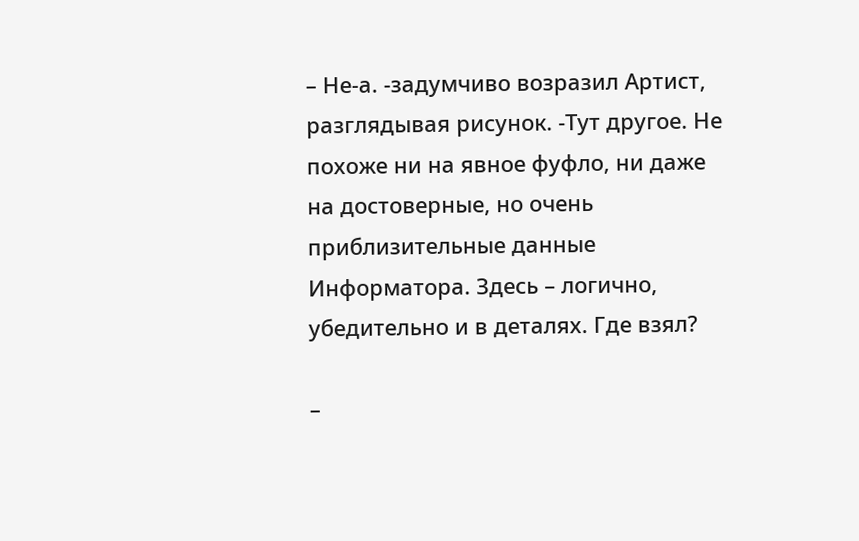– Не-а. -задумчиво возразил Артист, разглядывая рисунок. -Тут другое. Не похоже ни на явное фуфло, ни даже на достоверные, но очень приблизительные данные Информатора. Здесь – логично, убедительно и в деталях. Где взял?

–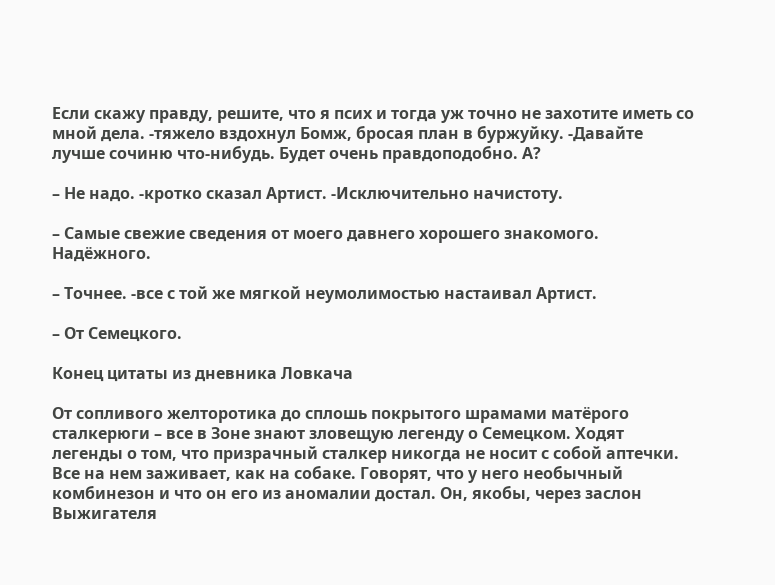Если скажу правду, решите, что я псих и тогда уж точно не захотите иметь со мной дела. -тяжело вздохнул Бомж, бросая план в буржуйку. -Давайте лучше сочиню что-нибудь. Будет очень правдоподобно. А?

– Не надо. -кротко сказал Артист. -Исключительно начистоту.

– Самые свежие сведения от моего давнего хорошего знакомого. Надёжного.

– Точнее. -все с той же мягкой неумолимостью настаивал Артист.

– От Семецкого.

Конец цитаты из дневника Ловкача

От сопливого желторотика до сплошь покрытого шрамами матёрого сталкерюги – все в Зоне знают зловещую легенду о Семецком. Ходят легенды о том, что призрачный сталкер никогда не носит с собой аптечки. Все на нем заживает, как на собаке. Говорят, что у него необычный комбинезон и что он его из аномалии достал. Он, якобы, через заслон Выжигателя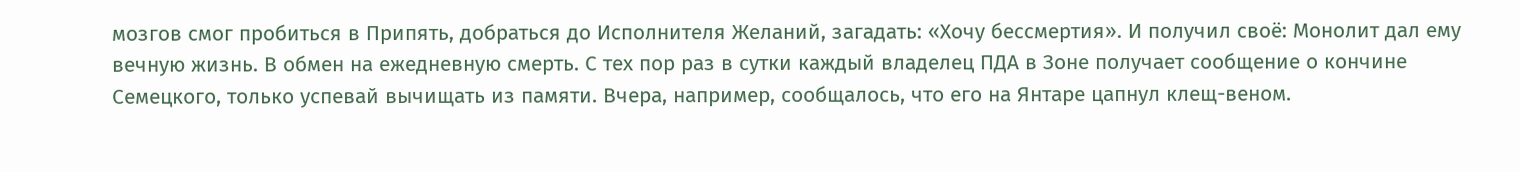мозгов смог пробиться в Припять, добраться до Исполнителя Желаний, загадать: «Хочу бессмертия». И получил своё: Монолит дал ему вечную жизнь. В обмен на ежедневную смерть. С тех пор раз в сутки каждый владелец ПДА в Зоне получает сообщение о кончине Семецкого, только успевай вычищать из памяти. Вчера, например, сообщалось, что его на Янтаре цапнул клещ-веном.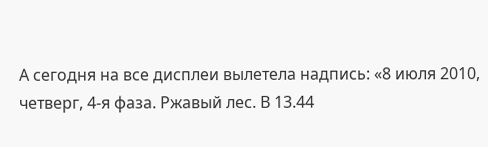А сегодня на все дисплеи вылетела надпись: «8 июля 2010, четверг, 4-я фаза. Ржавый лес. В 13.44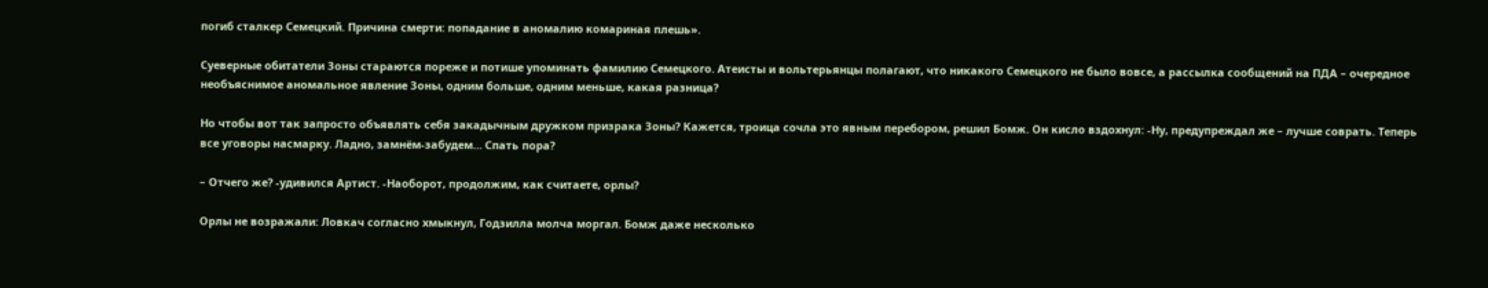погиб сталкер Семецкий. Причина смерти: попадание в аномалию комариная плешь».

Суеверные обитатели Зоны стараются пореже и потише упоминать фамилию Семецкого. Атеисты и вольтерьянцы полагают, что никакого Семецкого не было вовсе, а рассылка сообщений на ПДА – очередное необъяснимое аномальное явление Зоны, одним больше, одним меньше, какая разница?

Но чтобы вот так запросто объявлять себя закадычным дружком призрака Зоны? Кажется, троица сочла это явным перебором, решил Бомж. Он кисло вздохнул: -Ну, предупреждал же – лучше соврать. Теперь все уговоры насмарку. Ладно, замнём-забудем… Спать пора?

– Отчего же? -удивился Артист. -Наоборот, продолжим, как считаете, орлы?

Орлы не возражали: Ловкач согласно хмыкнул, Годзилла молча моргал. Бомж даже несколько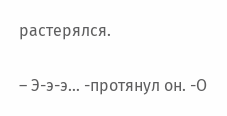растерялся.

– Э-э-э… -протянул он. -О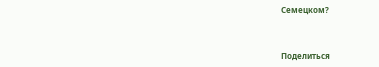Семецком?



Поделиться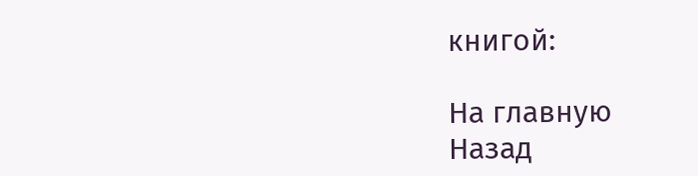книгой:

На главную
Назад